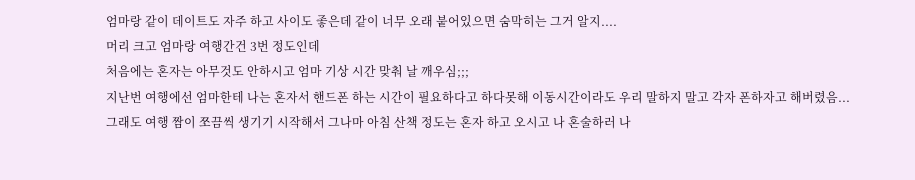엄마랑 같이 데이트도 자주 하고 사이도 좋은데 같이 너무 오래 붙어있으면 숨막히는 그거 알지....
머리 크고 엄마랑 여행간건 3번 정도인데
처음에는 혼자는 아무것도 안하시고 엄마 기상 시간 맞춰 날 깨우심;;;
지난번 여행에선 엄마한테 나는 혼자서 핸드폰 하는 시간이 필요하다고 하다못해 이동시간이라도 우리 말하지 말고 각자 폰하자고 해버렸음...
그래도 여행 짬이 쪼끔씩 생기기 시작해서 그나마 아침 산책 정도는 혼자 하고 오시고 나 혼술하러 나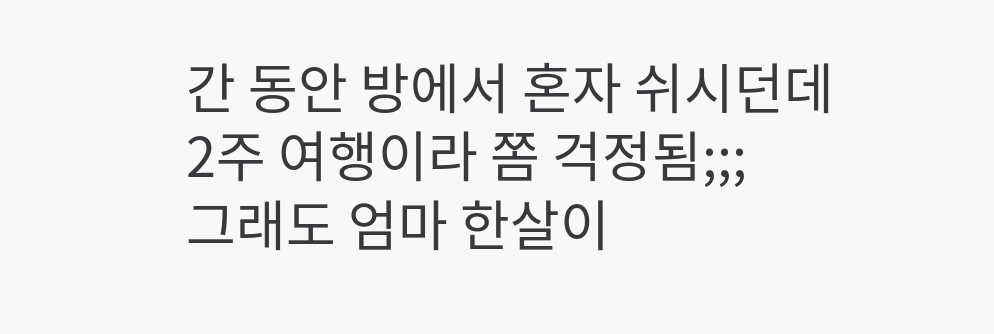간 동안 방에서 혼자 쉬시던데
2주 여행이라 쫌 걱정됨;;;
그래도 엄마 한살이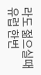라도 젊으실때 유럽 한번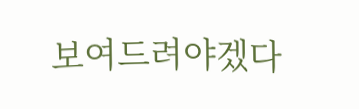보여드려야겠다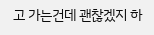고 가는건데 괜찮겠지 하